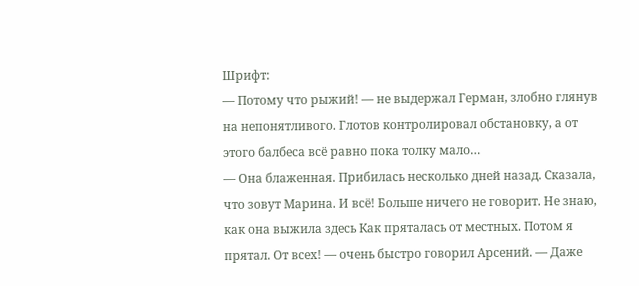Шрифт:
— Потому что рыжий! — не выдержал Герман, злобно глянув на непонятливого. Глотов контролировал обстановку, а от этого балбеса всё равно пока толку мало…
— Она блаженная. Прибилась несколько дней назад. Сказала, что зовут Марина. И всё! Больше ничего не говорит. Не знаю, как она выжила здесь Как пряталась от местных. Потом я прятал. От всех! — очень быстро говорил Арсений. — Даже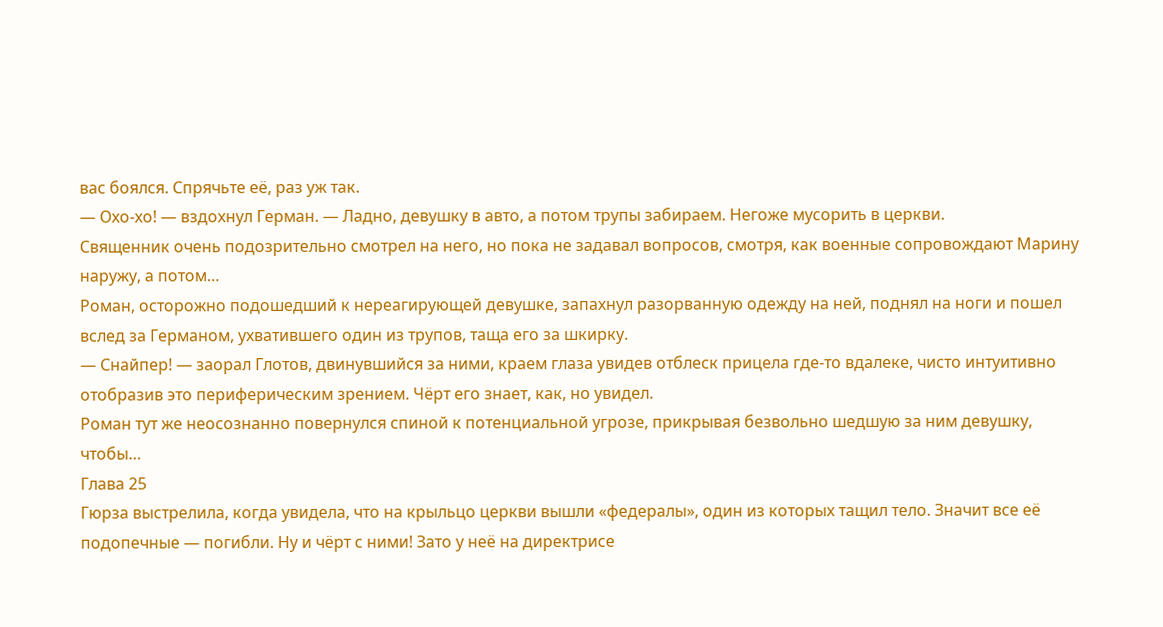вас боялся. Спрячьте её, раз уж так.
— Охо-хо! — вздохнул Герман. — Ладно, девушку в авто, а потом трупы забираем. Негоже мусорить в церкви.
Священник очень подозрительно смотрел на него, но пока не задавал вопросов, смотря, как военные сопровождают Марину наружу, а потом…
Роман, осторожно подошедший к нереагирующей девушке, запахнул разорванную одежду на ней, поднял на ноги и пошел вслед за Германом, ухватившего один из трупов, таща его за шкирку.
— Снайпер! — заорал Глотов, двинувшийся за ними, краем глаза увидев отблеск прицела где-то вдалеке, чисто интуитивно отобразив это периферическим зрением. Чёрт его знает, как, но увидел.
Роман тут же неосознанно повернулся спиной к потенциальной угрозе, прикрывая безвольно шедшую за ним девушку, чтобы…
Глава 25
Гюрза выстрелила, когда увидела, что на крыльцо церкви вышли «федералы», один из которых тащил тело. Значит все её подопечные — погибли. Ну и чёрт с ними! Зато у неё на директрисе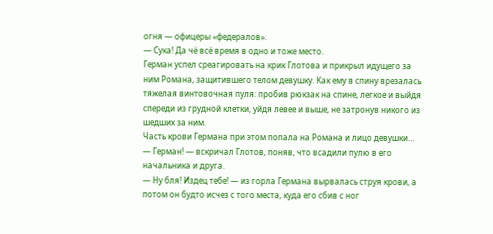огня — офицеры «федералов».
— Сука! Да чё всё время в одно и тоже место.
Герман успел среагировать на крик Глотова и прикрыл идущего за ним Романа, защитившего телом девушку. Как ему в спину врезалась тяжелая винтовочная пуля: пробив рюкзак на спине, легкое и выйдя спереди из грудной клетки, уйдя левее и выше, не затронув никого из шедших за ним.
Часть крови Германа при этом попала на Романа и лицо девушки…
— Герман! — вскричал Глотов, поняв, что всадили пулю в его начальника и друга.
— Ну бля! Издец тебе! — из горла Германа вырвалась струя крови, а потом он будто исчез с того места, куда его сбив с ног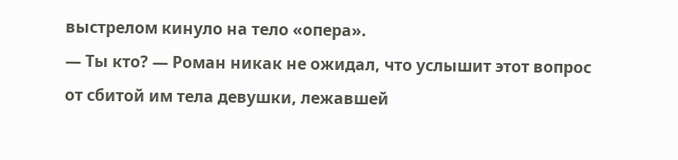выстрелом кинуло на тело «опера».
— Ты кто? — Роман никак не ожидал, что услышит этот вопрос от сбитой им тела девушки, лежавшей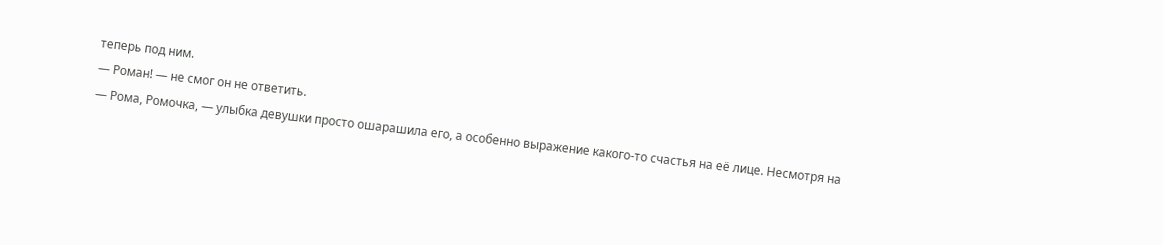теперь под ним.
— Роман! — не смог он не ответить.
— Рома, Ромочка, — улыбка девушки просто ошарашила его, а особенно выражение какого-то счастья на её лице. Несмотря на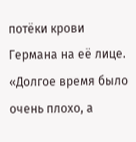потёки крови Германа на её лице.
«Долгое время было очень плохо, а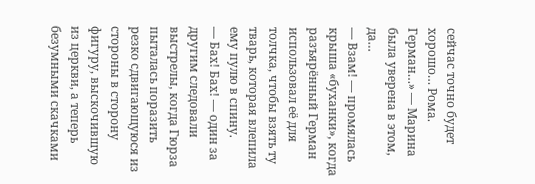сейчас точно будет хорошо… Рома. Герман…» — Марина была уверена в этом, да…
— Взам! — промялась крыша «буханки», когда разъярённый Герман использовал её для толчка, чтобы взять ту тварь, которая влепила ему пулю в спину.
— Бах! Бах! — один за другим следовали выстрелы, когда Гюрза пыталась поразить резко сдвигающуюся из стороны в сторону фигуру, выскочившую из церкви, а теперь безумными скачками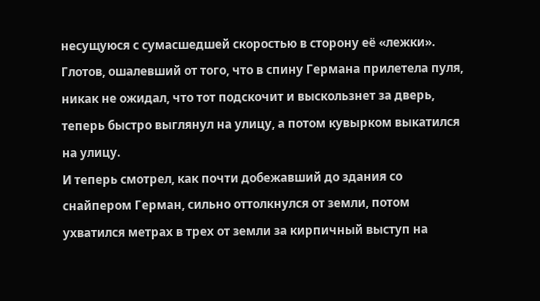несущуюся с сумасшедшей скоростью в сторону её «лежки».
Глотов, ошалевший от того, что в спину Германа прилетела пуля, никак не ожидал, что тот подскочит и выскользнет за дверь, теперь быстро выглянул на улицу, а потом кувырком выкатился на улицу.
И теперь смотрел, как почти добежавший до здания со снайпером Герман, сильно оттолкнулся от земли, потом ухватился метрах в трех от земли за кирпичный выступ на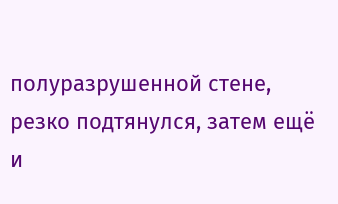полуразрушенной стене, резко подтянулся, затем ещё и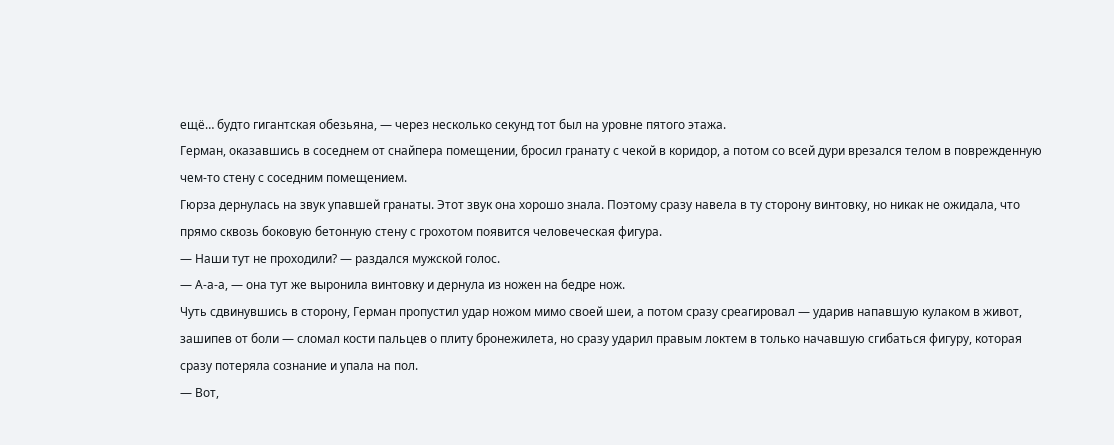ещё… будто гигантская обезьяна, — через несколько секунд тот был на уровне пятого этажа.
Герман, оказавшись в соседнем от снайпера помещении, бросил гранату с чекой в коридор, а потом со всей дури врезался телом в поврежденную чем-то стену с соседним помещением.
Гюрза дернулась на звук упавшей гранаты. Этот звук она хорошо знала. Поэтому сразу навела в ту сторону винтовку, но никак не ожидала, что прямо сквозь боковую бетонную стену с грохотом появится человеческая фигура.
— Наши тут не проходили? — раздался мужской голос.
— А-а-а, — она тут же выронила винтовку и дернула из ножен на бедре нож.
Чуть сдвинувшись в сторону, Герман пропустил удар ножом мимо своей шеи, а потом сразу среагировал — ударив напавшую кулаком в живот, зашипев от боли — сломал кости пальцев о плиту бронежилета, но сразу ударил правым локтем в только начавшую сгибаться фигуру, которая сразу потеряла сознание и упала на пол.
— Вот,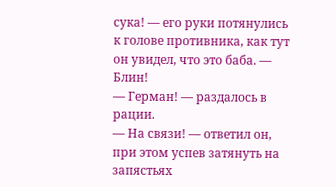сука! — его руки потянулись к голове противника, как тут он увидел, что это баба. — Блин!
— Герман! — раздалось в рации.
— На связи! — ответил он, при этом успев затянуть на запястьях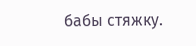бабы стяжку.